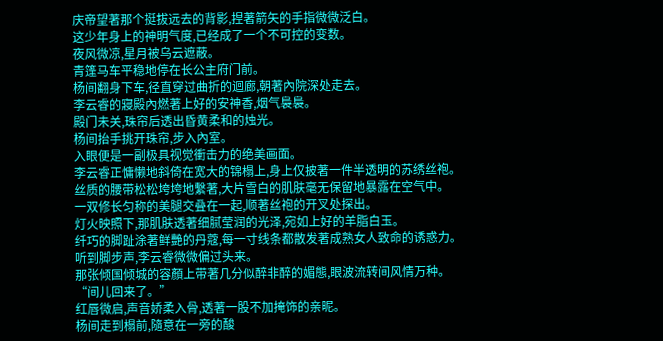庆帝望著那个挺拔远去的背影,捏著箭矢的手指微微泛白。
这少年身上的神明气度,已经成了一个不可控的变数。
夜风微凉,星月被乌云遮蔽。
青篷马车平稳地停在长公主府门前。
杨间翻身下车,径直穿过曲折的迴廊,朝著內院深处走去。
李云睿的寢殿內燃著上好的安神香,烟气裊裊。
殿门未关,珠帘后透出昏黄柔和的烛光。
杨间抬手挑开珠帘,步入內室。
入眼便是一副极具视觉衝击力的绝美画面。
李云睿正慵懒地斜倚在宽大的锦榻上,身上仅披著一件半透明的苏绣丝袍。
丝质的腰带松松垮垮地繫著,大片雪白的肌肤毫无保留地暴露在空气中。
一双修长匀称的美腿交叠在一起,顺著丝袍的开叉处探出。
灯火映照下,那肌肤透著细腻莹润的光泽,宛如上好的羊脂白玉。
纤巧的脚趾涂著鲜艷的丹蔻,每一寸线条都散发著成熟女人致命的诱惑力。
听到脚步声,李云睿微微偏过头来。
那张倾国倾城的容顏上带著几分似醉非醉的媚態,眼波流转间风情万种。
“间儿回来了。”
红唇微启,声音娇柔入骨,透著一股不加掩饰的亲昵。
杨间走到榻前,隨意在一旁的酸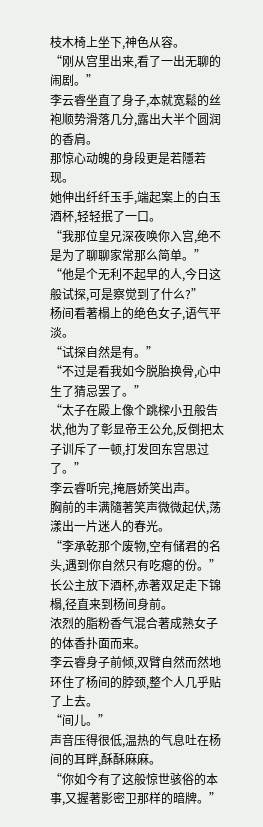枝木椅上坐下,神色从容。
“刚从宫里出来,看了一出无聊的闹剧。”
李云睿坐直了身子,本就宽鬆的丝袍顺势滑落几分,露出大半个圆润的香肩。
那惊心动魄的身段更是若隱若现。
她伸出纤纤玉手,端起案上的白玉酒杯,轻轻抿了一口。
“我那位皇兄深夜唤你入宫,绝不是为了聊聊家常那么简单。”
“他是个无利不起早的人,今日这般试探,可是察觉到了什么?”
杨间看著榻上的绝色女子,语气平淡。
“试探自然是有。”
“不过是看我如今脱胎换骨,心中生了猜忌罢了。”
“太子在殿上像个跳樑小丑般告状,他为了彰显帝王公允,反倒把太子训斥了一顿,打发回东宫思过了。”
李云睿听完,掩唇娇笑出声。
胸前的丰满隨著笑声微微起伏,荡漾出一片迷人的春光。
“李承乾那个废物,空有储君的名头,遇到你自然只有吃瘪的份。”
长公主放下酒杯,赤著双足走下锦榻,径直来到杨间身前。
浓烈的脂粉香气混合著成熟女子的体香扑面而来。
李云睿身子前倾,双臂自然而然地环住了杨间的脖颈,整个人几乎贴了上去。
“间儿。”
声音压得很低,温热的气息吐在杨间的耳畔,酥酥麻麻。
“你如今有了这般惊世骇俗的本事,又握著影密卫那样的暗牌。”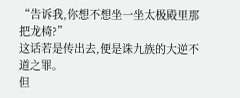“告诉我,你想不想坐一坐太极殿里那把龙椅?”
这话若是传出去,便是诛九族的大逆不道之罪。
但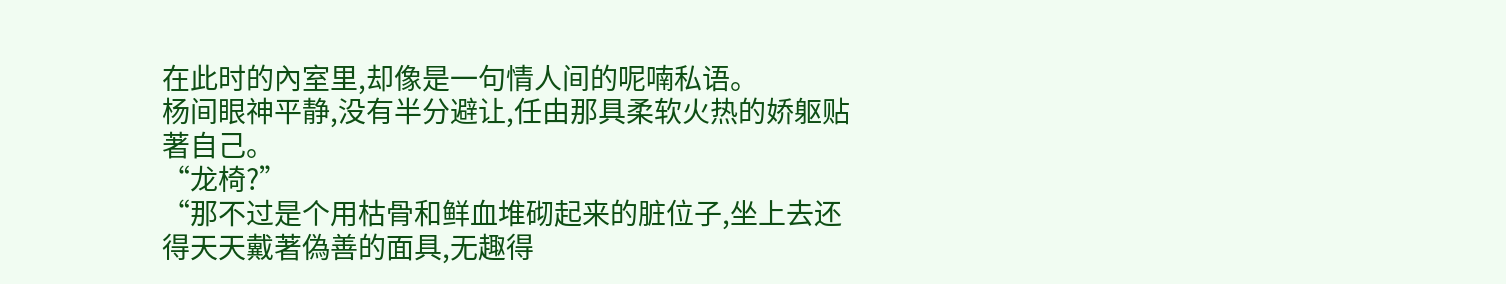在此时的內室里,却像是一句情人间的呢喃私语。
杨间眼神平静,没有半分避让,任由那具柔软火热的娇躯贴著自己。
“龙椅?”
“那不过是个用枯骨和鲜血堆砌起来的脏位子,坐上去还得天天戴著偽善的面具,无趣得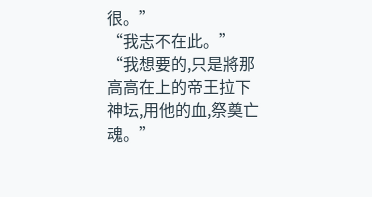很。”
“我志不在此。”
“我想要的,只是將那高高在上的帝王拉下神坛,用他的血,祭奠亡魂。”